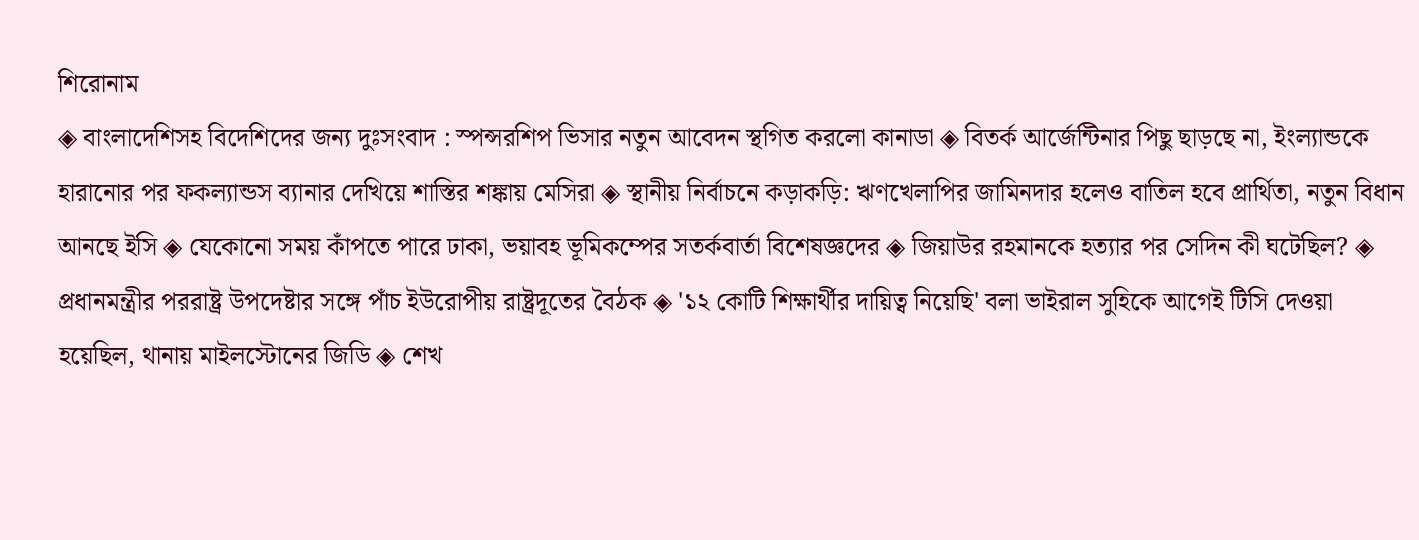শিরোনাম
◈ বাংলাদেশিসহ বিদেশিদের জন্য দুঃসংবাদ : স্পন্সরশিপ ভিসার নতুন আবেদন স্থগিত করলো কানাডা ◈ বিতর্ক আর্জেন্টিনার পিছু ছাড়ছে না, ইংল্যান্ডকে হারানোর পর ফকল্যান্ডস ব্যানার দেখিয়ে শাস্তির শঙ্কায় মেসিরা ◈ স্থানীয় নির্বাচনে কড়াকড়ি: ঋণখেলাপির জামিনদার হলেও বাতিল হবে প্রার্থিতা, নতুন বিধান আনছে ইসি ◈ যেকোনো সময় কাঁপতে পারে ঢাকা, ভয়াবহ ভূমিকম্পের সতর্কবার্তা বিশেষজ্ঞদের ◈ জিয়াউর রহমানকে হত্যার পর সেদিন কী ঘটেছিল? ◈ প্রধানমন্ত্রীর পররাষ্ট্র উপদেষ্টার সঙ্গে পাঁচ ইউরোপীয় রাষ্ট্রদূতের বৈঠক ◈ '১২ কোটি শিক্ষার্থীর দায়িত্ব নিয়েছি' বলা ভাইরাল সুহিকে আগেই টিসি দেওয়া হয়েছিল, থানায় মাইলস্টোনের জিডি ◈ শেখ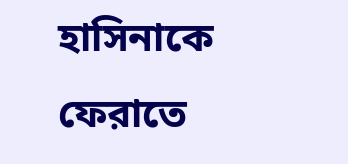হাসিনাকে ফেরাতে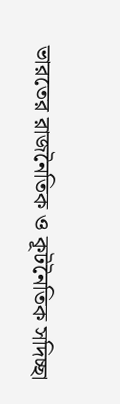ভারতের রাজনৈতিক ও কূটনৈতিক সদিচ্ছা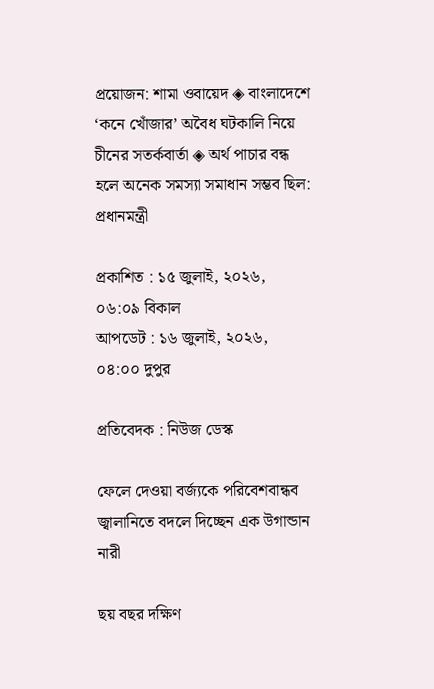প্রয়োজন: শামা ওবায়েদ ◈ বাংলাদেশে ‘কনে খোঁজার’ অবৈধ ঘটকালি নিয়ে চীনের সতর্কবার্তা ◈ অর্থ পাচার বন্ধ হলে অনেক সমস্যা সমাধান সম্ভব ছিল: প্রধানমন্ত্রী

প্রকাশিত : ১৫ জুলাই, ২০২৬, ০৬:০৯ বিকাল
আপডেট : ১৬ জুলাই, ২০২৬, ০৪:০০ দুপুর

প্রতিবেদক : নিউজ ডেস্ক

ফেলে দেওয়া বর্জ্যকে পরিবেশবান্ধব জ্বালানিতে বদলে দিচ্ছেন এক উগান্ডান নারী

ছয় বছর দক্ষিণ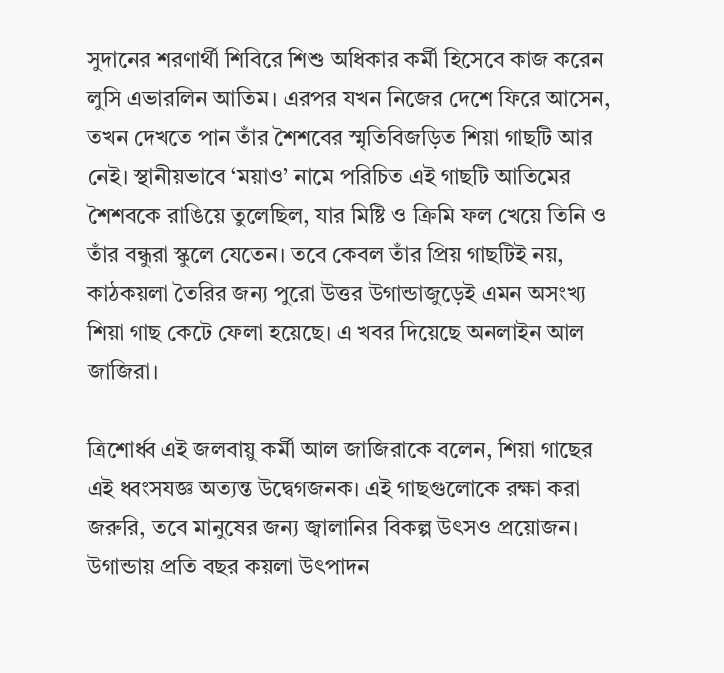সুদানের শরণার্থী শিবিরে শিশু অধিকার কর্মী হিসেবে কাজ করেন লুসি এভারলিন আতিম। এরপর যখন নিজের দেশে ফিরে আসেন, তখন দেখতে পান তাঁর শৈশবের স্মৃতিবিজড়িত শিয়া গাছটি আর নেই। স্থানীয়ভাবে ‘ময়াও’ নামে পরিচিত এই গাছটি আতিমের শৈশবকে রাঙিয়ে তুলেছিল, যার মিষ্টি ও ক্রিমি ফল খেয়ে তিনি ও তাঁর বন্ধুরা স্কুলে যেতেন। তবে কেবল তাঁর প্রিয় গাছটিই নয়, কাঠকয়লা তৈরির জন্য পুরো উত্তর উগান্ডাজুড়েই এমন অসংখ্য শিয়া গাছ কেটে ফেলা হয়েছে। এ খবর দিয়েছে অনলাইন আল জাজিরা।

ত্রিশোর্ধ্ব এই জলবায়ু কর্মী আল জাজিরাকে বলেন, শিয়া গাছের এই ধ্বংসযজ্ঞ অত্যন্ত উদ্বেগজনক। এই গাছগুলোকে রক্ষা করা জরুরি, তবে মানুষের জন্য জ্বালানির বিকল্প উৎসও প্রয়োজন। উগান্ডায় প্রতি বছর কয়লা উৎপাদন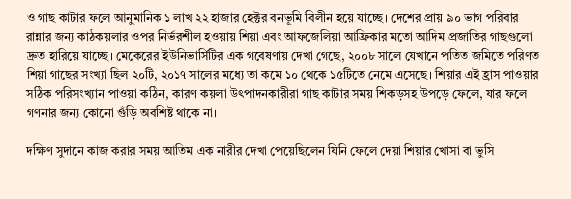ও গাছ কাটার ফলে আনুমানিক ১ লাখ ২২ হাজার হেক্টর বনভূমি বিলীন হয়ে যাচ্ছে। দেশের প্রায় ৯০ ভাগ পরিবার রান্নার জন্য কাঠকয়লার ওপর নির্ভরশীল হওয়ায় শিয়া এবং আফজেলিয়া আফ্রিকার মতো আদিম প্রজাতির গাছগুলো দ্রুত হারিয়ে যাচ্ছে। মেকেরের ইউনিভার্সিটির এক গবেষণায় দেখা গেছে, ২০০৮ সালে যেখানে পতিত জমিতে পরিণত শিয়া গাছের সংখ্যা ছিল ২০টি, ২০১৭ সালের মধ্যে তা কমে ১০ থেকে ১৫টিতে নেমে এসেছে। শিয়ার এই হ্রাস পাওয়ার সঠিক পরিসংখ্যান পাওয়া কঠিন, কারণ কয়লা উৎপাদনকারীরা গাছ কাটার সময় শিকড়সহ উপড়ে ফেলে, যার ফলে গণনার জন্য কোনো গুঁড়ি অবশিষ্ট থাকে না।

দক্ষিণ সুদানে কাজ করার সময় আতিম এক নারীর দেখা পেয়েছিলেন যিনি ফেলে দেয়া শিয়ার খোসা বা ভুসি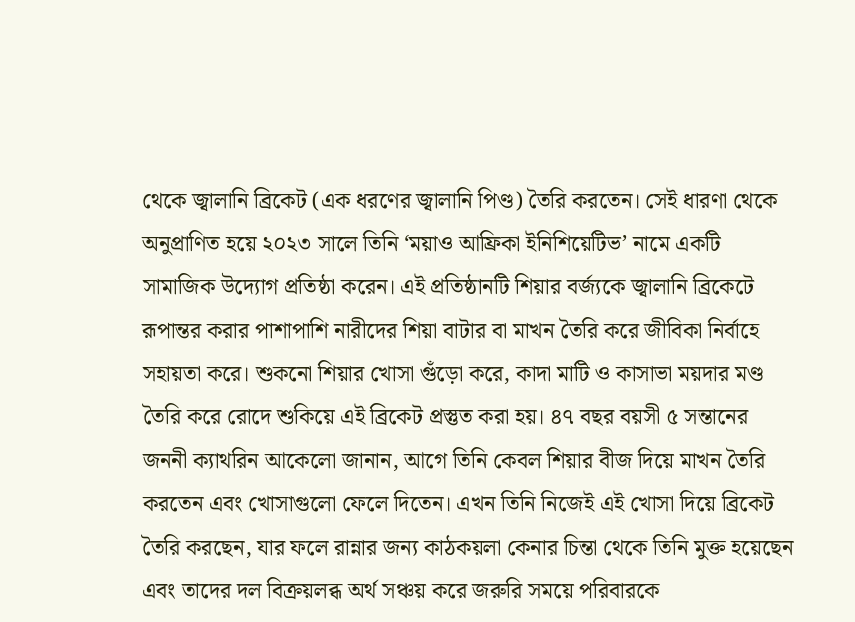থেকে জ্বালানি ব্রিকেট (এক ধরণের জ্বালানি পিণ্ড) তৈরি করতেন। সেই ধারণা থেকে অনুপ্রাণিত হয়ে ২০২৩ সালে তিনি ‘ময়াও আফ্রিকা ইনিশিয়েটিভ’ নামে একটি সামাজিক উদ্যোগ প্রতিষ্ঠা করেন। এই প্রতিষ্ঠানটি শিয়ার বর্জ্যকে জ্বালানি ব্রিকেটে রূপান্তর করার পাশাপাশি নারীদের শিয়া বাটার বা মাখন তৈরি করে জীবিকা নির্বাহে সহায়তা করে। শুকনো শিয়ার খোসা গুঁড়ো করে, কাদা মাটি ও কাসাভা ময়দার মণ্ড তৈরি করে রোদে শুকিয়ে এই ব্রিকেট প্রস্তুত করা হয়। ৪৭ বছর বয়সী ৫ সন্তানের জননী ক্যাথরিন আকেলো জানান, আগে তিনি কেবল শিয়ার বীজ দিয়ে মাখন তৈরি করতেন এবং খোসাগুলো ফেলে দিতেন। এখন তিনি নিজেই এই খোসা দিয়ে ব্রিকেট তৈরি করছেন, যার ফলে রান্নার জন্য কাঠকয়লা কেনার চিন্তা থেকে তিনি মুক্ত হয়েছেন এবং তাদের দল বিক্রয়লব্ধ অর্থ সঞ্চয় করে জরুরি সময়ে পরিবারকে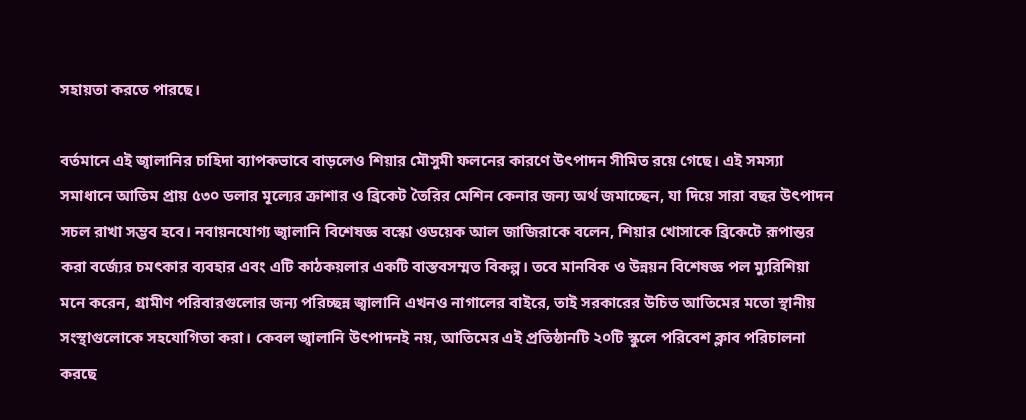সহায়তা করতে পারছে।

বর্তমানে এই জ্বালানির চাহিদা ব্যাপকভাবে বাড়লেও শিয়ার মৌসুমী ফলনের কারণে উৎপাদন সীমিত রয়ে গেছে। এই সমস্যা সমাধানে আতিম প্রায় ৫৩০ ডলার মূল্যের ক্রাশার ও ব্রিকেট তৈরির মেশিন কেনার জন্য অর্থ জমাচ্ছেন, যা দিয়ে সারা বছর উৎপাদন সচল রাখা সম্ভব হবে। নবায়নযোগ্য জ্বালানি বিশেষজ্ঞ বস্কো ওডয়েক আল জাজিরাকে বলেন, শিয়ার খোসাকে ব্রিকেটে রূপান্তর করা বর্জ্যের চমৎকার ব্যবহার এবং এটি কাঠকয়লার একটি বাস্তবসম্মত বিকল্প। তবে মানবিক ও উন্নয়ন বিশেষজ্ঞ পল ম্যুরিশিয়া মনে করেন, গ্রামীণ পরিবারগুলোর জন্য পরিচ্ছন্ন জ্বালানি এখনও নাগালের বাইরে, তাই সরকারের উচিত আতিমের মতো স্থানীয় সংস্থাগুলোকে সহযোগিতা করা। কেবল জ্বালানি উৎপাদনই নয়, আতিমের এই প্রতিষ্ঠানটি ২০টি স্কুলে পরিবেশ ক্লাব পরিচালনা করছে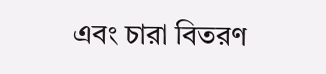এবং চারা বিতরণ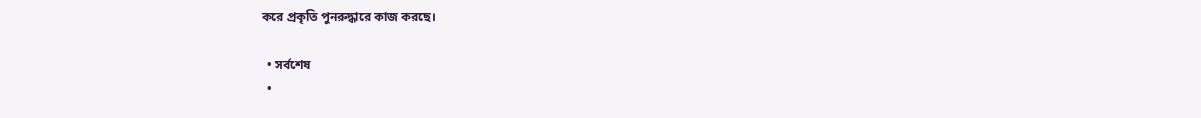করে প্রকৃতি পুনরুদ্ধারে কাজ করছে।

  • সর্বশেষ
  •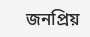জনপ্রিয়